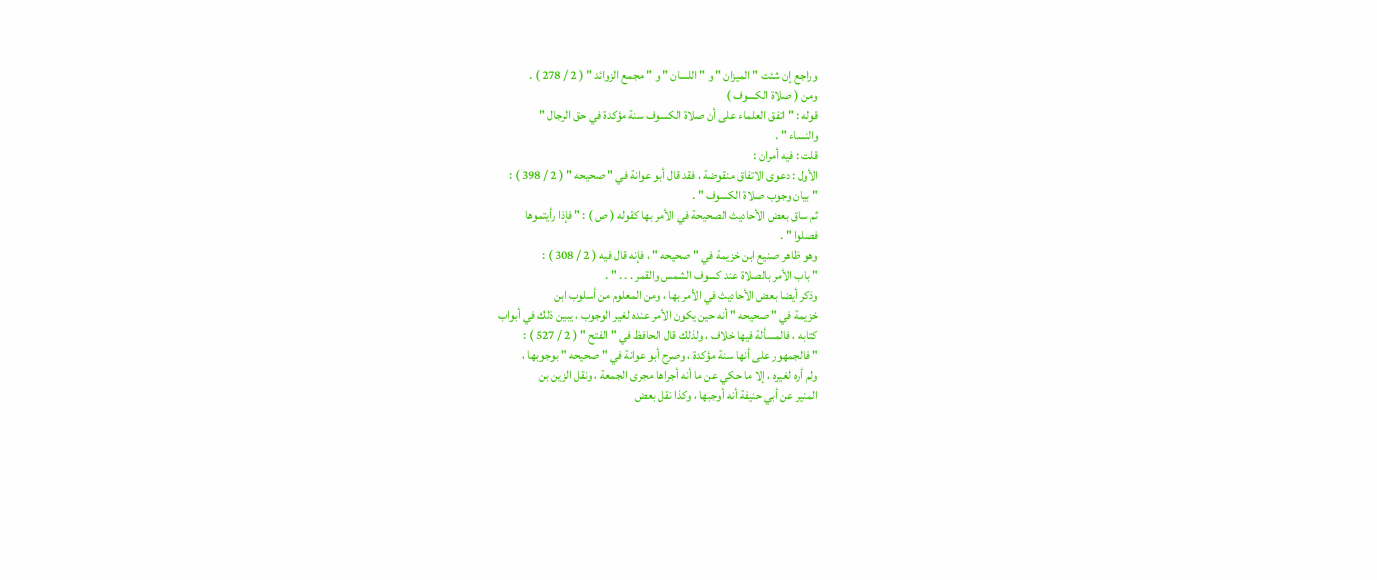وراجع إن شئت " الميزان " و " اللسان " و " مجمع الزوائد " ( 2 / 278 ) .
ومن ( صلاة الكسوف )
قوله : " اتفق العلماء على أن صلاة الكسوف سنة مؤكدة في حق الرجال "
والنساء " .
قلت : فيه أمران :
الأول : دعوى الاتفاق منقوضة ، فقد قال أبو عوانة في " صحيحه " ( 2 / 398 ) :
" بيان وجوب صلاة الكسوف " .
ثم ساق بعض الأحاديث الصحيحة في الأمر بها كقوله ( ص ) : " فإذا رأيتموها
فصلوا " .
وهو ظاهر صنيع ابن خزيمة في " صحيحه " ، فإنه قال فيه ( 2 / 308 ) :
" باب الأمر بالصلاة عند كسوف الشمس والقمر . . . " .
وذكر أيضا بعض الأحاديث في الأمر بها ، ومن المعلوم من أسلوب ابن
خزيمة في " صحيحه " أنه حين يكون الأمر عنده لغير الوجوب ، يبين ذلك في أبواب
كتابه ، فالمسألة فيها خلاف ، ولذلك قال الحافظ في " الفتح " ( 2 / 527 ) :
" فالجمهور على أنها سنة مؤكدة ، وصرح أبو عوانة في " صحيحه " بوجوبها ،
ولم أره لغيره ، إلا ما حكي عن ما أنه أجراها مجرى الجمعة ، ونقل الزين بن
المنير عن أبي حنيفة أنه أوجبها ، وكذا نقل بعض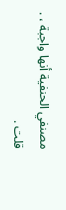مصنفي الحنفية أنها واجبة ، .
قلت .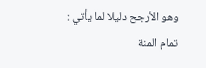وهو الأرجح دليلا لما يأتي :
تمام المنة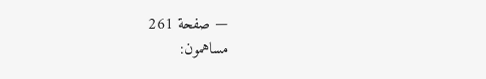— صفحة 261
مساهمون: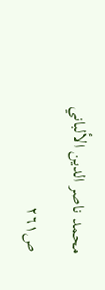محمد ناصر الدين الألباني
ص٢٦١